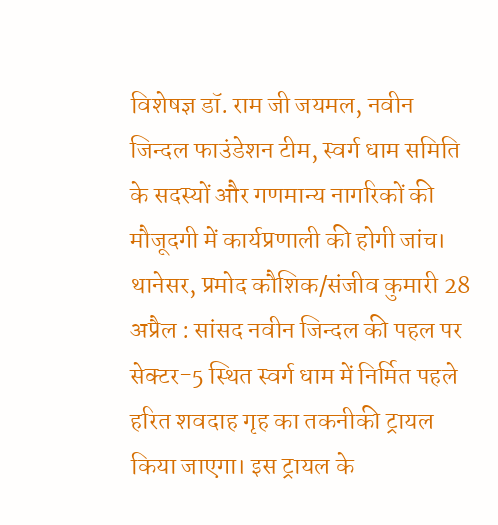विशेषज्ञ डॉ. राम जी जयमल, नवीन जिन्दल फाउंडेशन टीम, स्वर्ग धाम समिति के सदस्यों और गणमान्य नागरिकों की मौजूदगी में कार्यप्रणाली की होगी जांच।
थानेसर, प्रमोद कौशिक/संजीव कुमारी 28 अप्रैल : सांसद नवीन जिन्दल की पहल पर सेक्टर-5 स्थित स्वर्ग धाम में निर्मित पहले हरित शवदाह गृह का तकनीकी ट्रायल किया जाएगा। इस ट्रायल के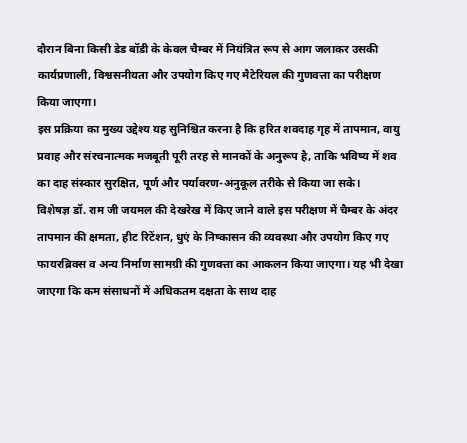दौरान बिना किसी डेड बॉडी के केवल चैम्बर में नियंत्रित रूप से आग जलाकर उसकी कार्यप्रणाली, विश्वसनीयता और उपयोग किए गए मैटेरियल की गुणवत्ता का परीक्षण किया जाएगा।
इस प्रक्रिया का मुख्य उद्देश्य यह सुनिश्चित करना है कि हरित शवदाह गृह में तापमान, वायु प्रवाह और संरचनात्मक मजबूती पूरी तरह से मानकों के अनुरूप है, ताकि भविष्य में शव का दाह संस्कार सुरक्षित, पूर्ण और पर्यावरण-अनुकूल तरीके से किया जा सके।
विशेषज्ञ डॉ. राम जी जयमल की देखरेख में किए जाने वाले इस परीक्षण में चैम्बर के अंदर तापमान की क्षमता, हीट रिटेंशन, धुएं के निष्कासन की व्यवस्था और उपयोग किए गए फायरब्रिक्स व अन्य निर्माण सामग्री की गुणवत्ता का आकलन किया जाएगा। यह भी देखा जाएगा कि कम संसाधनों में अधिकतम दक्षता के साथ दाह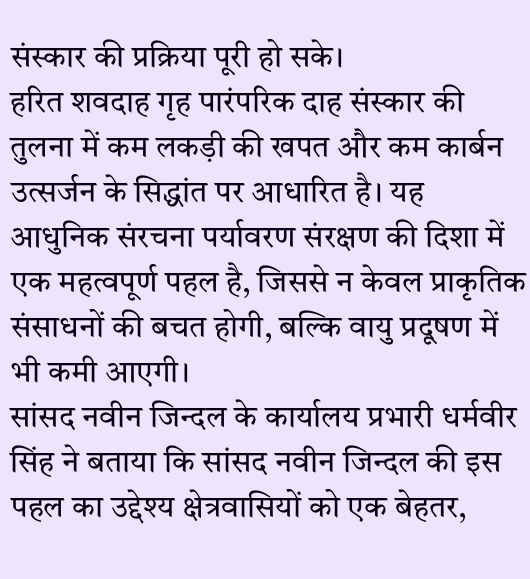संस्कार की प्रक्रिया पूरी हो सके।
हरित शवदाह गृह पारंपरिक दाह संस्कार की तुलना में कम लकड़ी की खपत और कम कार्बन उत्सर्जन के सिद्धांत पर आधारित है। यह आधुनिक संरचना पर्यावरण संरक्षण की दिशा में एक महत्वपूर्ण पहल है, जिससे न केवल प्राकृतिक संसाधनों की बचत होगी, बल्कि वायु प्रदूषण में भी कमी आएगी।
सांसद नवीन जिन्दल के कार्यालय प्रभारी धर्मवीर सिंह ने बताया कि सांसद नवीन जिन्दल की इस पहल का उद्देश्य क्षेत्रवासियों को एक बेहतर,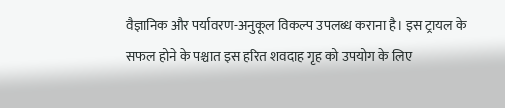वैज्ञानिक और पर्यावरण-अनुकूल विकल्प उपलब्ध कराना है। इस ट्रायल के सफल होने के पश्चात इस हरित शवदाह गृह को उपयोग के लिए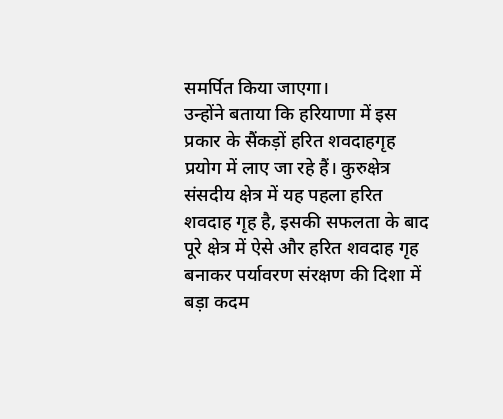समर्पित किया जाएगा।
उन्होंने बताया कि हरियाणा में इस प्रकार के सैंकड़ों हरित शवदाहगृह प्रयोग में लाए जा रहे हैं। कुरुक्षेत्र संसदीय क्षेत्र में यह पहला हरित शवदाह गृह है, इसकी सफलता के बाद पूरे क्षेत्र में ऐसे और हरित शवदाह गृह बनाकर पर्यावरण संरक्षण की दिशा में बड़ा कदम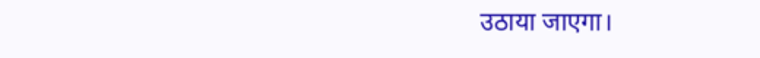उठाया जाएगा।